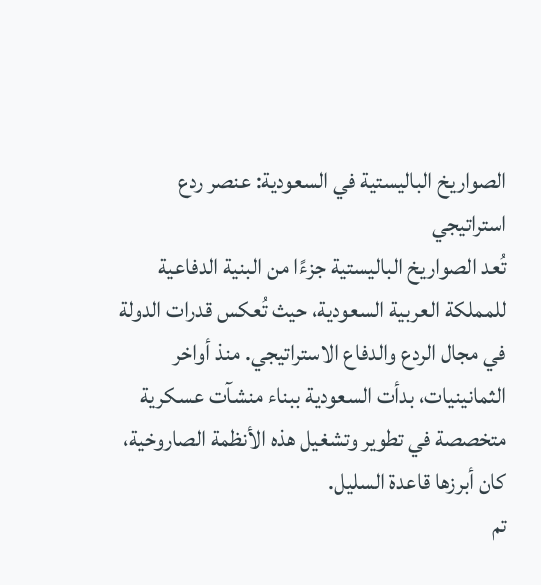الصواريخ الباليستية في السعودية: عنصر ردع استراتيجي
تُعد الصواريخ الباليستية جزءًا من البنية الدفاعية للمملكة العربية السعودية، حيث تُعكس قدرات الدولة في مجال الردع والدفاع الاستراتيجي. منذ أواخر الثمانينيات، بدأت السعودية ببناء منشآت عسكرية متخصصة في تطوير وتشغيل هذه الأنظمة الصاروخية، كان أبرزها قاعدة السليل.
تم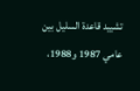تشييد قاعدة السليل بين عامي 1987 و1988،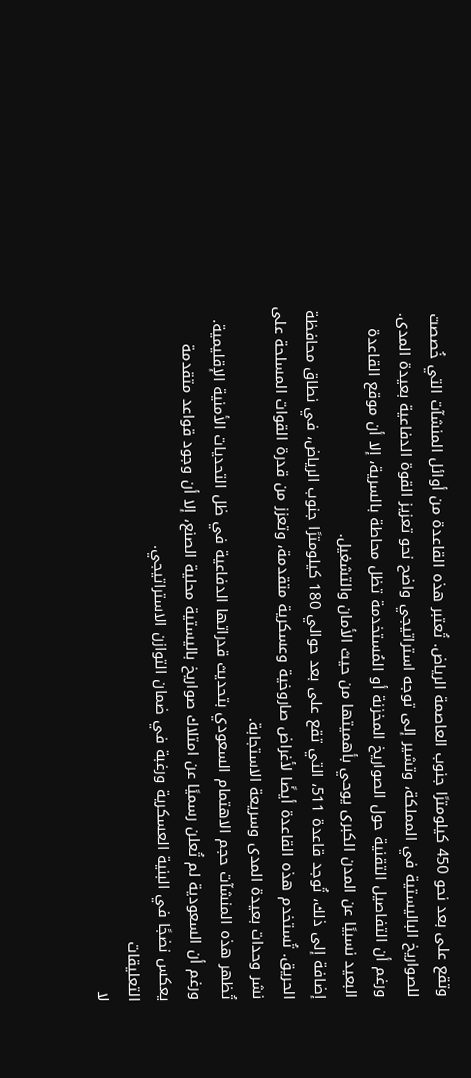وتقع على بعد نحو 450 كيلومترًا جنوب العاصمة الرياض. تُعتبر هذه القاعدة من أوائل المنشآت التي خُصصت للصواريخ الباليستية في المملكة، وتشير إلى توجه استراتيجي واضح نحو تعزيز القوة الدفاعية بعيدة المدى. ورغم أن التفاصيل التقنية حول الصواريخ المخزنة أو المُستخدمة تظل محاطة بالسرية، إلا أن موقع القاعدة البعيد نسبيًا عن المدن الكبرى يوحي بأهميتها من حيث الأمان والتشغيل.
إضافة إلى ذلك، تُوجد قاعدة 511، التي تقع على بعد حوالي 180 كيلومترًا جنوب الرياض، في نطاق محافظة الحريق. تُستخدم هذه القاعدة أيضًا لأغراض صاروخية وعسكرية متقدمة، وتعزز من قدرة القوات المسلحة على نشر وحدات بعيدة المدى وسريعة الاستجابة.
تُظهر هذه المنشآت حجم الاهتمام السعودي بتحديث قدراتها الدفاعية في ظل التحديات الأمنية الإقليمية. ورغم أن السعودية لم تُعلن رسميًا عن امتلاك صواريخ باليستية محلية الصنع، إلا أن وجود قواعد متقدمة يعكس نضجًا في البنية العسكرية ورغبة في ضمان التوازن الاستراتيجي.
التعليقات
لا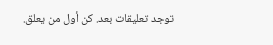توجد تعليقات بعد. كن أول من يعلق.